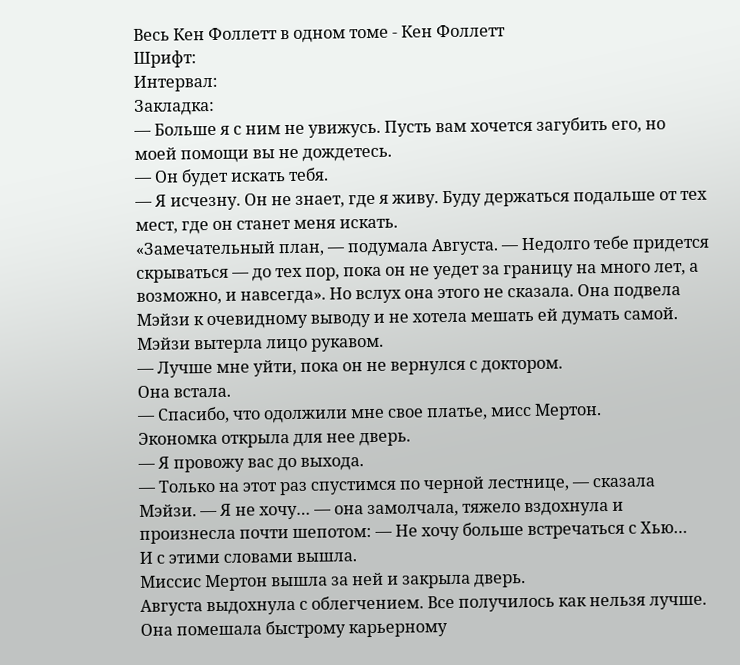Весь Кен Фоллетт в одном томе - Кен Фоллетт
Шрифт:
Интервал:
Закладка:
— Больше я с ним не увижусь. Пусть вам хочется загубить его, но моей помощи вы не дождетесь.
— Он будет искать тебя.
— Я исчезну. Он не знает, где я живу. Буду держаться подальше от тех мест, где он станет меня искать.
«Замечательный план, — подумала Августа. — Недолго тебе придется скрываться — до тех пор, пока он не уедет за границу на много лет, а возможно, и навсегда». Но вслух она этого не сказала. Она подвела Мэйзи к очевидному выводу и не хотела мешать ей думать самой.
Мэйзи вытерла лицо рукавом.
— Лучше мне уйти, пока он не вернулся с доктором.
Она встала.
— Спасибо, что одолжили мне свое платье, мисс Мертон.
Экономка открыла для нее дверь.
— Я провожу вас до выхода.
— Только на этот раз спустимся по черной лестнице, — сказала Мэйзи. — Я не хочу… — она замолчала, тяжело вздохнула и произнесла почти шепотом: — Не хочу больше встречаться с Хью…
И с этими словами вышла.
Миссис Мертон вышла за ней и закрыла дверь.
Августа выдохнула с облегчением. Все получилось как нельзя лучше. Она помешала быстрому карьерному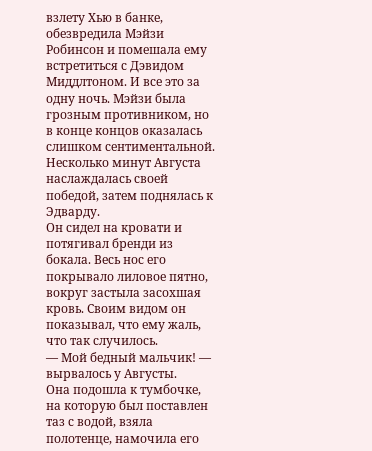взлету Хью в банке, обезвредила Мэйзи Робинсон и помешала ему встретиться с Дэвидом Миддлтоном. И все это за одну ночь. Мэйзи была грозным противником, но в конце концов оказалась слишком сентиментальной.
Несколько минут Августа наслаждалась своей победой, затем поднялась к Эдварду.
Он сидел на кровати и потягивал бренди из бокала. Весь нос его покрывало лиловое пятно, вокруг застыла засохшая кровь. Своим видом он показывал, что ему жаль, что так случилось.
— Мой бедный мальчик! — вырвалось у Августы.
Она подошла к тумбочке, на которую был поставлен таз с водой, взяла полотенце, намочила его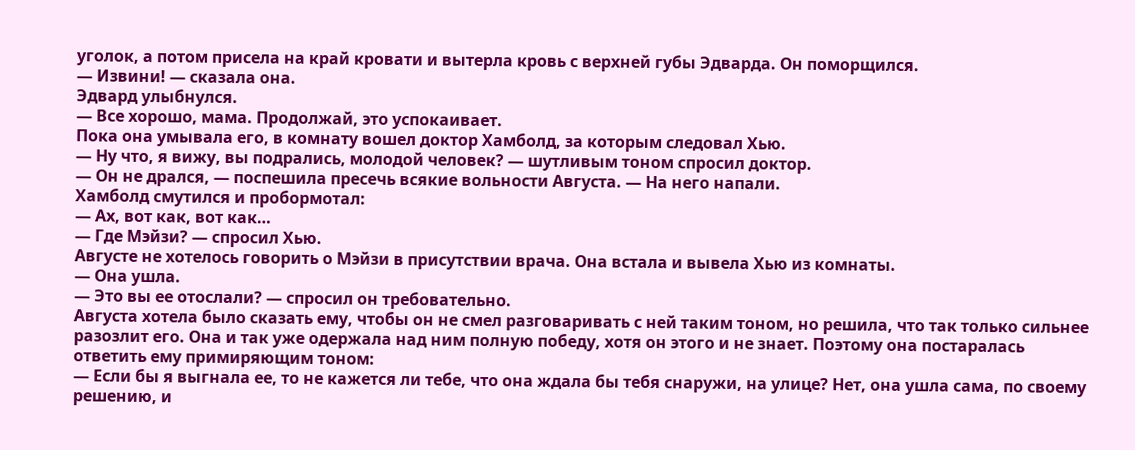уголок, а потом присела на край кровати и вытерла кровь с верхней губы Эдварда. Он поморщился.
— Извини! — сказала она.
Эдвард улыбнулся.
— Все хорошо, мама. Продолжай, это успокаивает.
Пока она умывала его, в комнату вошел доктор Хамболд, за которым следовал Хью.
— Ну что, я вижу, вы подрались, молодой человек? — шутливым тоном спросил доктор.
— Он не дрался, — поспешила пресечь всякие вольности Августа. — На него напали.
Хамболд смутился и пробормотал:
— Ах, вот как, вот как…
— Где Мэйзи? — спросил Хью.
Августе не хотелось говорить о Мэйзи в присутствии врача. Она встала и вывела Хью из комнаты.
— Она ушла.
— Это вы ее отослали? — спросил он требовательно.
Августа хотела было сказать ему, чтобы он не смел разговаривать с ней таким тоном, но решила, что так только сильнее разозлит его. Она и так уже одержала над ним полную победу, хотя он этого и не знает. Поэтому она постаралась ответить ему примиряющим тоном:
— Если бы я выгнала ее, то не кажется ли тебе, что она ждала бы тебя снаружи, на улице? Нет, она ушла сама, по своему решению, и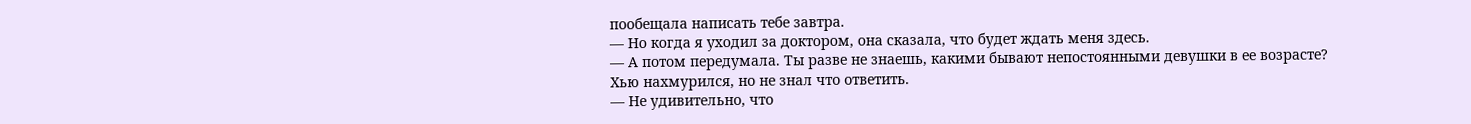пообещала написать тебе завтра.
— Но когда я уходил за доктором, она сказала, что будет ждать меня здесь.
— А потом передумала. Ты разве не знаешь, какими бывают непостоянными девушки в ее возрасте?
Хью нахмурился, но не знал что ответить.
— Не удивительно, что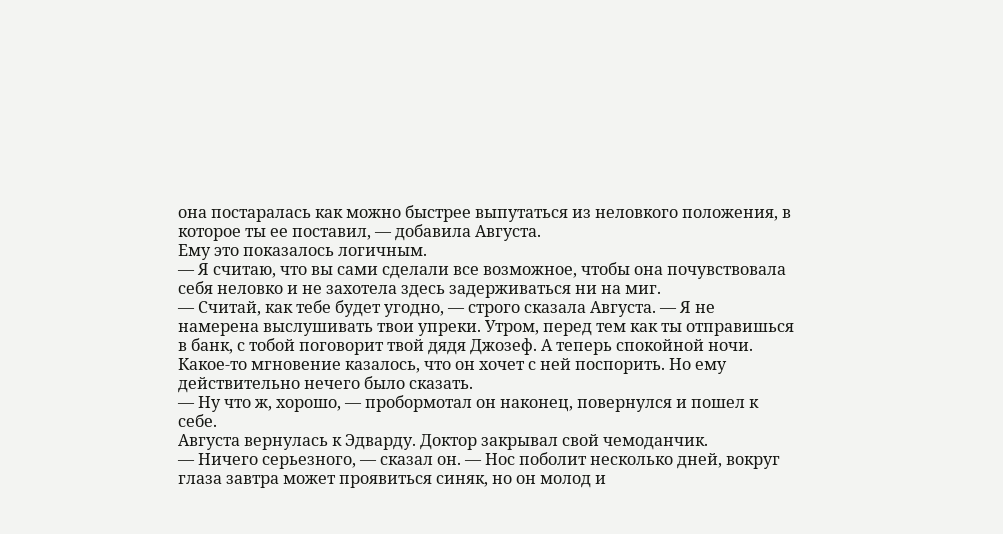она постаралась как можно быстрее выпутаться из неловкого положения, в которое ты ее поставил, — добавила Августа.
Ему это показалось логичным.
— Я считаю, что вы сами сделали все возможное, чтобы она почувствовала себя неловко и не захотела здесь задерживаться ни на миг.
— Считай, как тебе будет угодно, — строго сказала Августа. — Я не намерена выслушивать твои упреки. Утром, перед тем как ты отправишься в банк, с тобой поговорит твой дядя Джозеф. А теперь спокойной ночи.
Какое-то мгновение казалось, что он хочет с ней поспорить. Но ему действительно нечего было сказать.
— Ну что ж, хорошо, — пробормотал он наконец, повернулся и пошел к себе.
Августа вернулась к Эдварду. Доктор закрывал свой чемоданчик.
— Ничего серьезного, — сказал он. — Нос поболит несколько дней, вокруг глаза завтра может проявиться синяк, но он молод и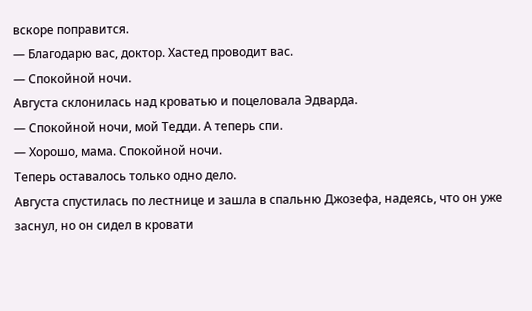вскоре поправится.
— Благодарю вас, доктор. Хастед проводит вас.
— Спокойной ночи.
Августа склонилась над кроватью и поцеловала Эдварда.
— Спокойной ночи, мой Тедди. А теперь спи.
— Хорошо, мама. Спокойной ночи.
Теперь оставалось только одно дело.
Августа спустилась по лестнице и зашла в спальню Джозефа, надеясь, что он уже заснул, но он сидел в кровати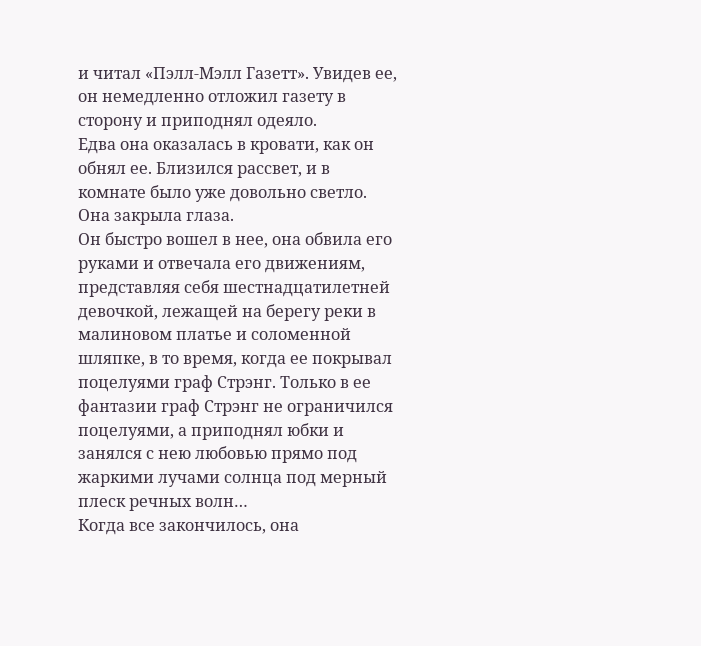и читал «Пэлл-Мэлл Газетт». Увидев ее, он немедленно отложил газету в сторону и приподнял одеяло.
Едва она оказалась в кровати, как он обнял ее. Близился рассвет, и в комнате было уже довольно светло. Она закрыла глаза.
Он быстро вошел в нее, она обвила его руками и отвечала его движениям, представляя себя шестнадцатилетней девочкой, лежащей на берегу реки в малиновом платье и соломенной шляпке, в то время, когда ее покрывал поцелуями граф Стрэнг. Только в ее фантазии граф Стрэнг не ограничился поцелуями, а приподнял юбки и занялся с нею любовью прямо под жаркими лучами солнца под мерный плеск речных волн…
Когда все закончилось, она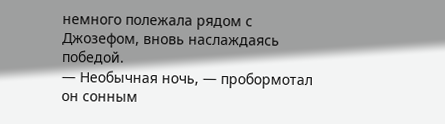немного полежала рядом с Джозефом, вновь наслаждаясь победой.
— Необычная ночь, — пробормотал он сонным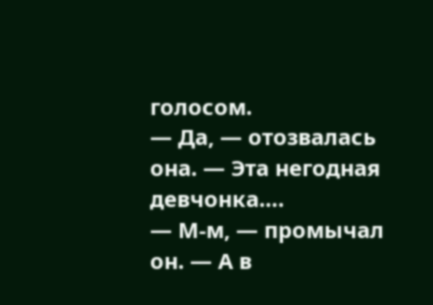голосом.
— Да, — отозвалась она. — Эта негодная девчонка….
— М-м, — промычал он. — А в